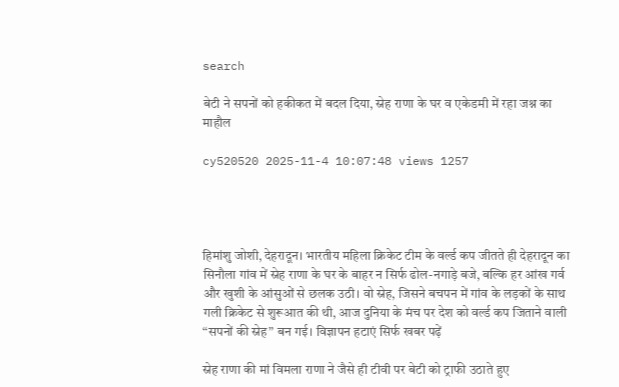search

बेटी ने सपनों को हकीकत में बदल दिया, स्नेह राणा के घर व एकेडमी में रहा जश्न का माहौल

cy520520 2025-11-4 10:07:48 views 1257




हिमांशु जोशी, देहरादून। भारतीय महिला क्रिकेट टीम के वर्ल्ड कप जीतते ही देहरादून का सिनौला गांव में स्नेह राणा के घर के बाहर न सिर्फ ढोल-नगाड़े बजे, बल्कि हर आंख गर्व और खुशी के आंसुओं से छलक उठी। वो स्नेह, जिसने बचपन में गांव के लड़कों के साथ गली क्रिकेट से शुरूआत की थी, आज दुनिया के मंच पर देश को वर्ल्ड कप जिताने वाली “सपनों की स्नेह” बन गई। विज्ञापन हटाएं सिर्फ खबर पढ़ें

स्नेह राणा की मां विमला राणा ने जैसे ही टीवी पर बेटी को ट्राफी उठाते हुए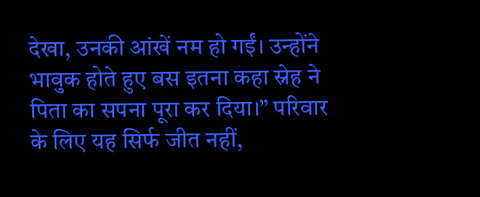देखा, उनकी आंखें नम हो गईं। उन्होंने भावुक होते हुए बस इतना कहा स्नेह ने पिता का सपना पूरा कर दिया।” परिवार के लिए यह सिर्फ जीत नहीं,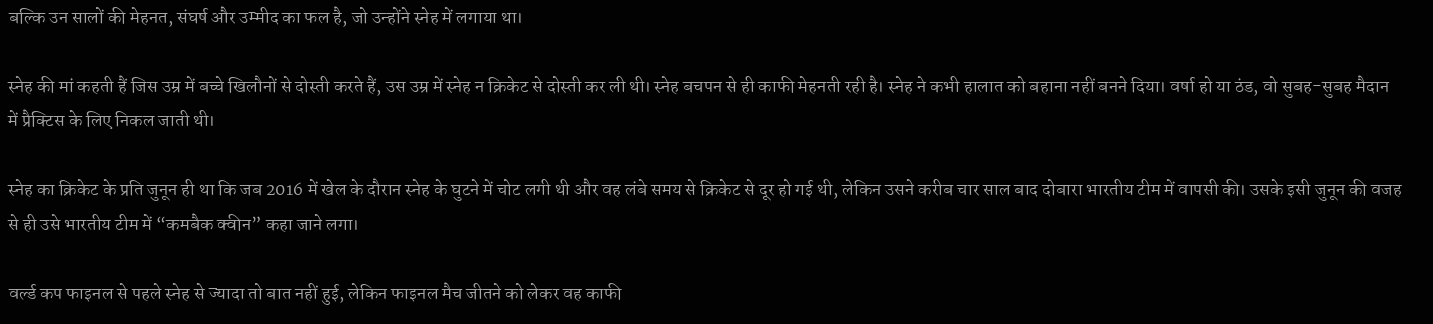बल्कि उन सालों की मेहनत, संघर्ष और उम्मीद का फल है, जो उन्होंने स्नेह में लगाया था।

स्नेह की मां कहती हैं जिस उम्र में बच्चे खिलौनों से दोस्ती करते हैं, उस उम्र में स्नेह न क्रिकेट से दोस्ती कर ली थी। स्नेह बचपन से ही काफी मेहनती रही है। स्नेह ने कभी हालात को बहाना नहीं बनने दिया। वर्षा हो या ठंड, वो सुबह-सुबह मैदान में प्रैक्टिस के लिए निकल जाती थी।

स्नेह का क्रिकेट के प्रति जुनून ही था कि जब 2016 में खेल के दौरान स्नेह के घुटने में चोट लगी थी और वह लंबे समय से क्रिकेट से दूर हो गई थी, लेकिन उसने करीब चार साल बाद दोबारा भारतीय टीम में वापसी की। उसके इसी जुनून की वजह से ही उसे भारतीय टीम में “कमबैक क्वीन” कहा जाने लगा।

वर्ल्ड कप फाइनल से पहले स्नेह से ज्यादा तो बात नहीं हुई, लेकिन फाइनल मैच जीतने को लेकर वह काफी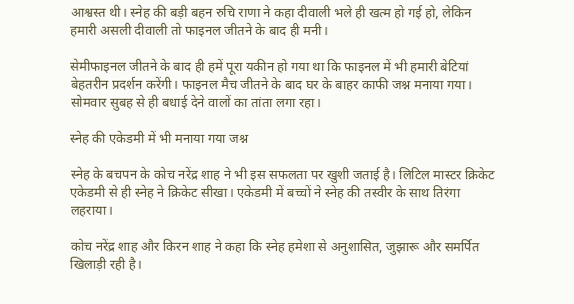आश्वस्त थी। स्नेह की बड़ी बहन रुचि राणा ने कहा दीवाली भले ही खत्म हो गई हो, लेकिन हमारी असली दीवाली तो फाइनल जीतने के बाद ही मनी।

सेमीफाइनल जीतने के बाद ही हमें पूरा यकीन हो गया था कि फाइनल में भी हमारी बेटियां बेहतरीन प्रदर्शन करेंगी। फाइनल मैच जीतने के बाद घर के बाहर काफी जश्न मनाया गया। सोमवार सुबह से ही बधाई देने वालों का तांता लगा रहा।

स्नेह की एकेडमी में भी मनाया गया जश्न

स्नेह के बचपन के कोच नरेंद्र शाह ने भी इस सफलता पर खुशी जताई है। लिटिल मास्टर क्रिकेट एकेडमी से ही स्नेह ने क्रिकेट सीखा। एकेडमी में बच्चों ने स्नेह की तस्वीर के साथ तिरंगा लहराया।

कोच नरेंद्र शाह और किरन शाह ने कहा कि स्नेह हमेशा से अनुशासित, जुझारू और समर्पित खिलाड़ी रही है।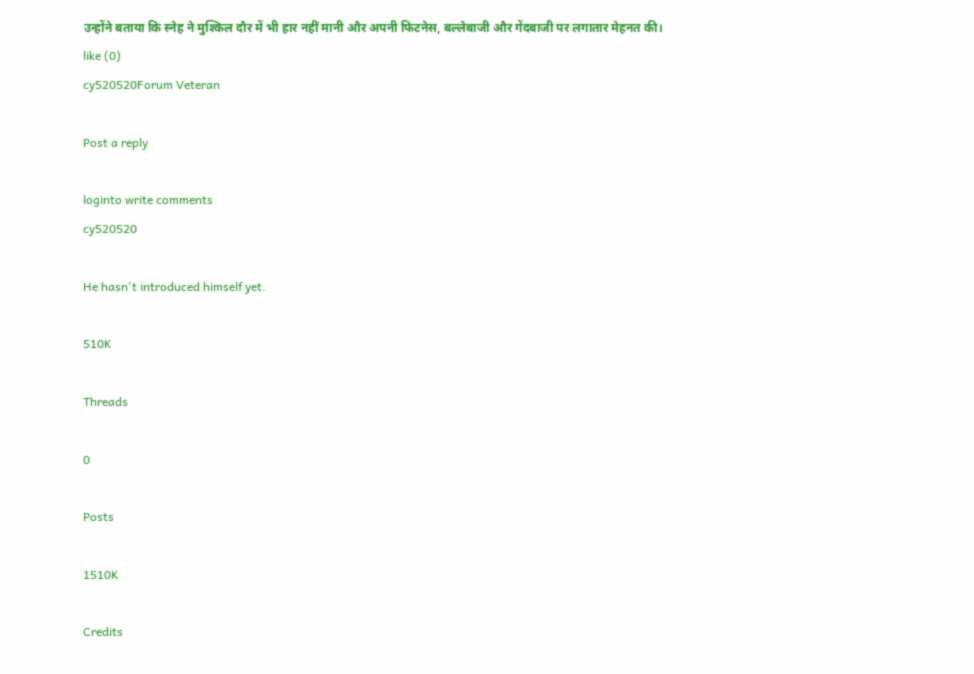उन्होंने बताया कि स्नेह ने मुश्किल दौर में भी हार नहीं मानी और अपनी फिटनेस, बल्लेबाजी और गेंदबाजी पर लगातार मेहनत की।
like (0)
cy520520Forum Veteran

Post a reply

loginto write comments
cy520520

He hasn't introduced himself yet.

510K

Threads

0

Posts

1510K

Credits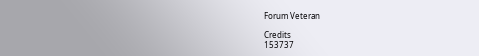Forum Veteran

Credits
153737